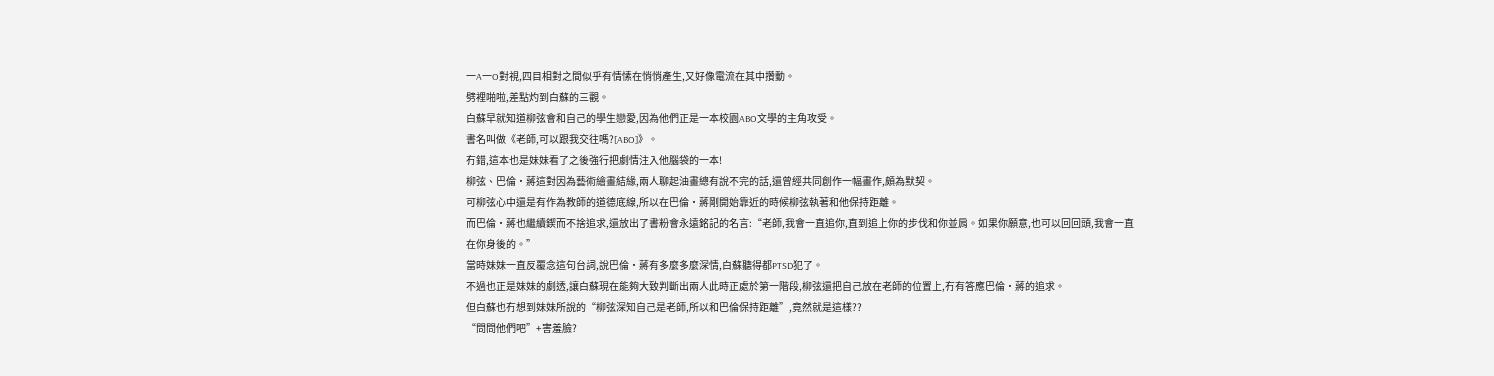一A一O對視,四目相對之間似乎有情愫在悄悄產生,又好像電流在其中攢動。
劈裡啪啦,差點灼到白蘇的三觀。
白蘇早就知道柳弦會和自己的學生戀愛,因為他們正是一本校園ABO文學的主角攻受。
書名叫做《老師,可以跟我交往嗎?[ABO]》。
冇錯,這本也是妹妹看了之後強行把劇情注入他腦袋的一本!
柳弦、巴倫·蔣這對因為藝術繪畫結緣,兩人聊起油畫總有說不完的話,還曾經共同創作一幅畫作,頗為默契。
可柳弦心中還是有作為教師的道德底線,所以在巴倫·蔣剛開始靠近的時候柳弦執著和他保持距離。
而巴倫·蔣也繼續鍥而不捨追求,還放出了書粉會永遠銘記的名言:“老師,我會一直追你,直到追上你的步伐和你並肩。如果你願意,也可以回回頭,我會一直在你身後的。”
當時妹妹一直反覆念這句台詞,說巴倫·蔣有多麼多麼深情,白蘇聽得都PTSD犯了。
不過也正是妹妹的劇透,讓白蘇現在能夠大致判斷出兩人此時正處於第一階段,柳弦還把自己放在老師的位置上,冇有答應巴倫·蔣的追求。
但白蘇也冇想到妹妹所說的“柳弦深知自己是老師,所以和巴倫保持距離”,竟然就是這樣??
“問問他們吧”+害羞臉?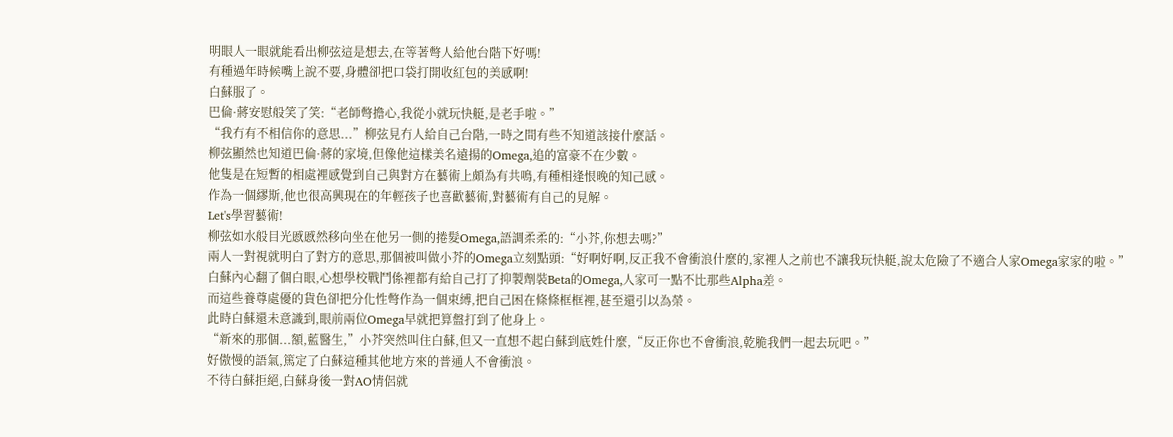明眼人一眼就能看出柳弦這是想去,在等著彆人給他台階下好嗎!
有種過年時候嘴上說不要,身體卻把口袋打開收紅包的美感啊!
白蘇服了。
巴倫·蔣安慰般笑了笑:“老師彆擔心,我從小就玩快艇,是老手啦。”
“我冇有不相信你的意思...”柳弦見冇人給自己台階,一時之間有些不知道該接什麼話。
柳弦顯然也知道巴倫·蔣的家境,但像他這樣美名遠揚的Omega,追的富豪不在少數。
他隻是在短暫的相處裡感覺到自己與對方在藝術上頗為有共鳴,有種相逢恨晚的知己感。
作為一個繆斯,他也很高興現在的年輕孩子也喜歡藝術,對藝術有自己的見解。
Let's學習藝術!
柳弦如水般目光慼慼然移向坐在他另一側的捲髮Omega,語調柔柔的:“小芥,你想去嗎?”
兩人一對視就明白了對方的意思,那個被叫做小芥的Omega立刻點頭:“好啊好啊,反正我不會衝浪什麼的,家裡人之前也不讓我玩快艇,說太危險了不適合人家Omega家家的啦。”
白蘇內心翻了個白眼,心想學校戰鬥係裡都有給自己打了抑製劑裝Beta的Omega,人家可一點不比那些Alpha差。
而這些養尊處優的貨色卻把分化性彆作為一個束縛,把自己困在條條框框裡,甚至還引以為榮。
此時白蘇還未意識到,眼前兩位Omega早就把算盤打到了他身上。
“新來的那個...額,藍醫生,”小芥突然叫住白蘇,但又一直想不起白蘇到底姓什麼,“反正你也不會衝浪,乾脆我們一起去玩吧。”
好傲慢的語氣,篤定了白蘇這種其他地方來的普通人不會衝浪。
不待白蘇拒絕,白蘇身後一對AO情侶就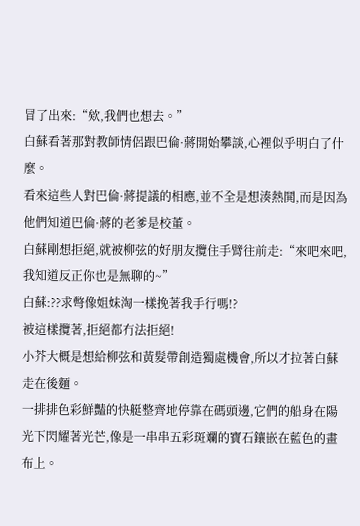冒了出來:“欸,我們也想去。”
白蘇看著那對教師情侶跟巴倫·蔣開始攀談,心裡似乎明白了什麼。
看來這些人對巴倫·蔣提議的相應,並不全是想湊熱鬨,而是因為他們知道巴倫·蔣的老爹是校董。
白蘇剛想拒絕,就被柳弦的好朋友攬住手臂往前走:“來吧來吧,我知道反正你也是無聊的~”
白蘇:??求彆像姐妹淘一樣挽著我手行嗎!?
被這樣攬著,拒絕都冇法拒絕!
小芥大概是想給柳弦和黃髮帶創造獨處機會,所以才拉著白蘇走在後麵。
一排排色彩鮮豔的快艇整齊地停靠在碼頭邊,它們的船身在陽光下閃耀著光芒,像是一串串五彩斑斕的寶石鑲嵌在藍色的畫布上。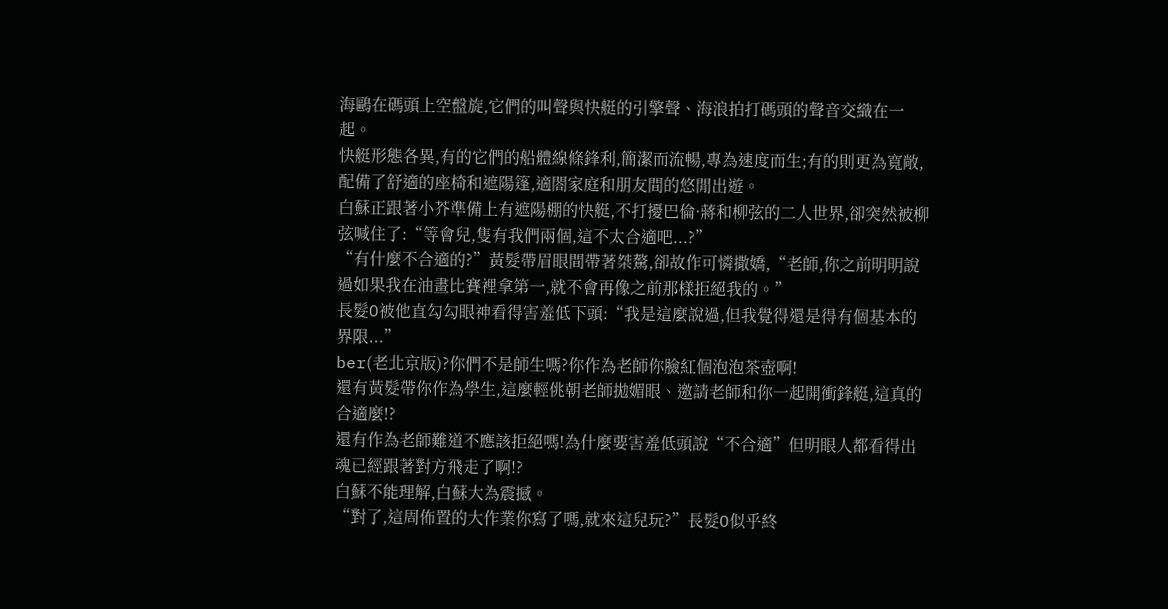海鷗在碼頭上空盤旋,它們的叫聲與快艇的引擎聲、海浪拍打碼頭的聲音交織在一起。
快艇形態各異,有的它們的船體線條鋒利,簡潔而流暢,專為速度而生;有的則更為寬敞,配備了舒適的座椅和遮陽篷,適閤家庭和朋友間的悠閒出遊。
白蘇正跟著小芥準備上有遮陽棚的快艇,不打擾巴倫·蔣和柳弦的二人世界,卻突然被柳弦喊住了:“等會兒,隻有我們兩個,這不太合適吧...?”
“有什麼不合適的?”黃髮帶眉眼間帶著桀驁,卻故作可憐撒嬌,“老師,你之前明明說過如果我在油畫比賽裡拿第一,就不會再像之前那樣拒絕我的。”
長髮O被他直勾勾眼神看得害羞低下頭:“我是這麼說過,但我覺得還是得有個基本的界限...”
ber(老北京版)?你們不是師生嗎?你作為老師你臉紅個泡泡茶壺啊!
還有黃髮帶你作為學生,這麼輕佻朝老師拋媚眼、邀請老師和你一起開衝鋒艇,這真的合適麼!?
還有作為老師難道不應該拒絕嗎!為什麼要害羞低頭說“不合適”但明眼人都看得出魂已經跟著對方飛走了啊!?
白蘇不能理解,白蘇大為震撼。
“對了,這周佈置的大作業你寫了嗎,就來這兒玩?”長髮O似乎終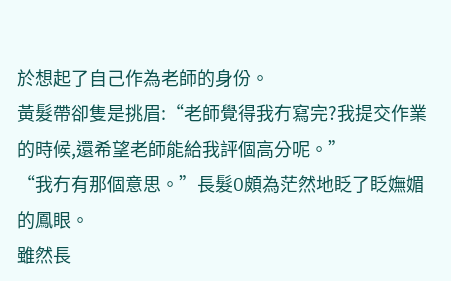於想起了自己作為老師的身份。
黃髮帶卻隻是挑眉:“老師覺得我冇寫完?我提交作業的時候,還希望老師能給我評個高分呢。”
“我冇有那個意思。”長髮O頗為茫然地眨了眨嫵媚的鳳眼。
雖然長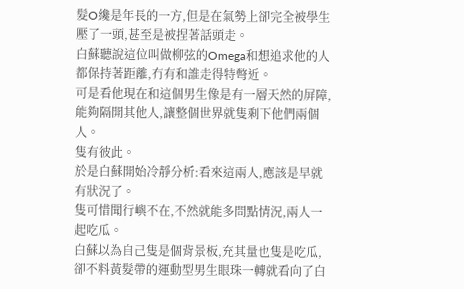髮O纔是年長的一方,但是在氣勢上卻完全被學生壓了一頭,甚至是被捏著話頭走。
白蘇聽說這位叫做柳弦的Omega和想追求他的人都保持著距離,冇有和誰走得特彆近。
可是看他現在和這個男生像是有一層天然的屏障,能夠隔開其他人,讓整個世界就隻剩下他們兩個人。
隻有彼此。
於是白蘇開始冷靜分析:看來這兩人,應該是早就有狀況了。
隻可惜聞行嶼不在,不然就能多問點情況,兩人一起吃瓜。
白蘇以為自己隻是個背景板,充其量也隻是吃瓜,卻不料黃髮帶的運動型男生眼珠一轉就看向了白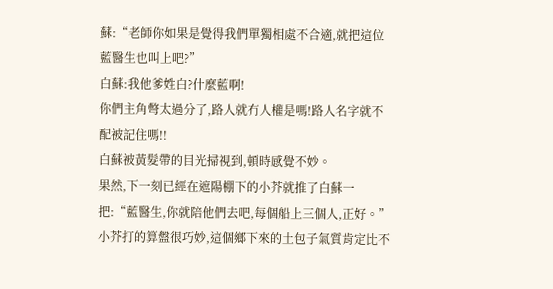蘇:“老師你如果是覺得我們單獨相處不合適,就把這位藍醫生也叫上吧?”
白蘇:我他爹姓白?什麼藍啊!
你們主角彆太過分了,路人就冇人權是嗎!路人名字就不配被記住嗎!!
白蘇被黃髮帶的目光掃視到,頓時感覺不妙。
果然,下一刻已經在遮陽棚下的小芥就推了白蘇一把:“藍醫生,你就陪他們去吧,每個船上三個人,正好。”
小芥打的算盤很巧妙,這個鄉下來的土包子氣質肯定比不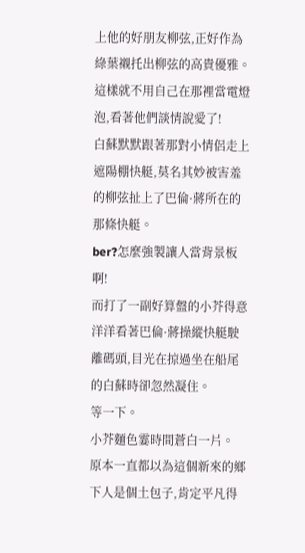上他的好朋友柳弦,正好作為綠葉襯托出柳弦的高貴優雅。
這樣就不用自己在那裡當電燈泡,看著他們談情說愛了!
白蘇默默跟著那對小情侶走上遮陽棚快艇,莫名其妙被害羞的柳弦扯上了巴倫·蔣所在的那條快艇。
ber?怎麼強製讓人當背景板啊!
而打了一副好算盤的小芥得意洋洋看著巴倫·蔣操縱快艇駛離碼頭,目光在掠過坐在船尾的白蘇時卻忽然凝住。
等一下。
小芥麵色霎時間蒼白一片。
原本一直都以為這個新來的鄉下人是個土包子,肯定平凡得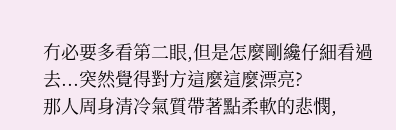冇必要多看第二眼,但是怎麼剛纔仔細看過去...突然覺得對方這麼這麼漂亮?
那人周身清冷氣質帶著點柔軟的悲憫,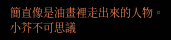簡直像是油畫裡走出來的人物。
小芥不可思議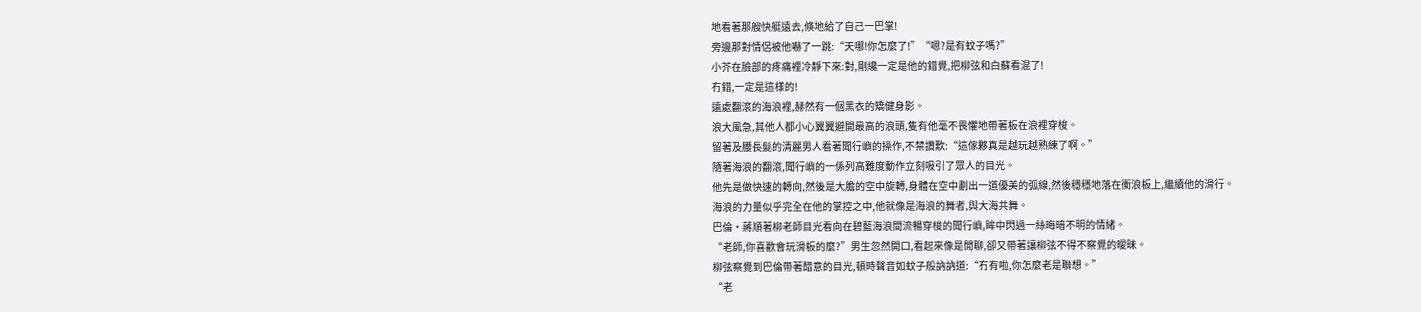地看著那艘快艇遠去,倏地給了自己一巴掌!
旁邊那對情侶被他嚇了一跳:“天哪!你怎麼了!”“嗯?是有蚊子嗎?”
小芥在臉部的疼痛裡冷靜下來:對,剛纔一定是他的錯覺,把柳弦和白蘇看混了!
冇錯,一定是這樣的!
遠處翻滾的海浪裡,赫然有一個黑衣的矯健身影。
浪大風急,其他人都小心翼翼避開最高的浪頭,隻有他毫不畏懼地帶著板在浪裡穿梭。
留著及腰長髮的清麗男人看著聞行嶼的操作,不禁讚歎:“這傢夥真是越玩越熟練了啊。”
隨著海浪的翻滾,聞行嶼的一係列高難度動作立刻吸引了眾人的目光。
他先是做快速的轉向,然後是大膽的空中旋轉,身體在空中劃出一道優美的弧線,然後穩穩地落在衝浪板上,繼續他的滑行。
海浪的力量似乎完全在他的掌控之中,他就像是海浪的舞者,與大海共舞。
巴倫·蔣順著柳老師目光看向在碧藍海浪間流暢穿梭的聞行嶼,眸中閃過一絲晦暗不明的情緒。
“老師,你喜歡會玩滑板的麼?”男生忽然開口,看起來像是閒聊,卻又帶著讓柳弦不得不察覺的曖昧。
柳弦察覺到巴倫帶著醋意的目光,頓時聲音如蚊子般訥訥道:“冇有啦,你怎麼老是聯想。”
“老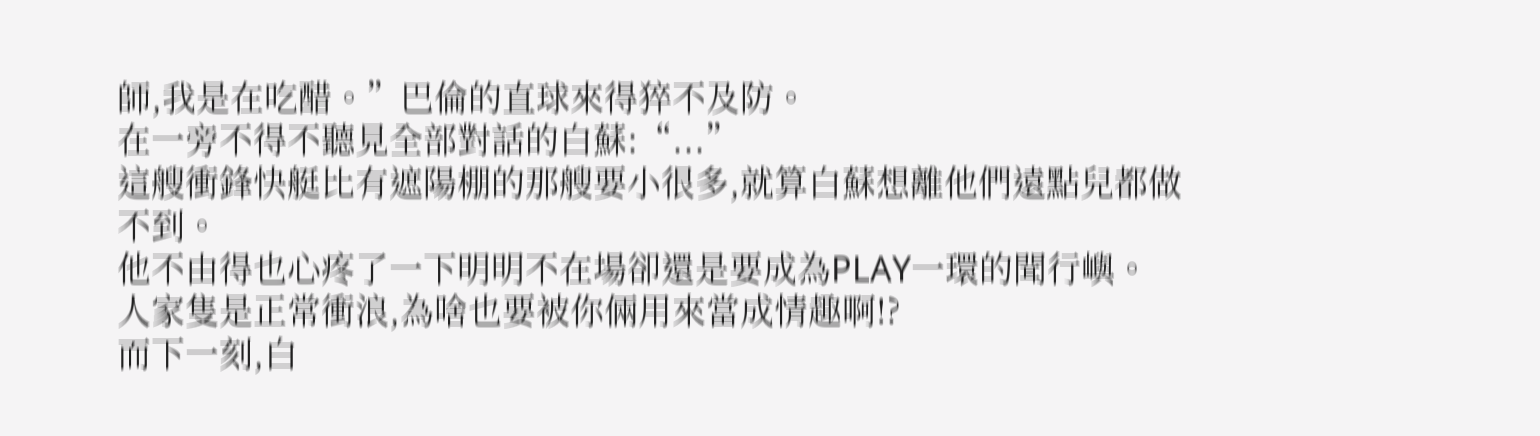師,我是在吃醋。”巴倫的直球來得猝不及防。
在一旁不得不聽見全部對話的白蘇:“...”
這艘衝鋒快艇比有遮陽棚的那艘要小很多,就算白蘇想離他們遠點兒都做不到。
他不由得也心疼了一下明明不在場卻還是要成為PLAY一環的聞行嶼。
人家隻是正常衝浪,為啥也要被你倆用來當成情趣啊!?
而下一刻,白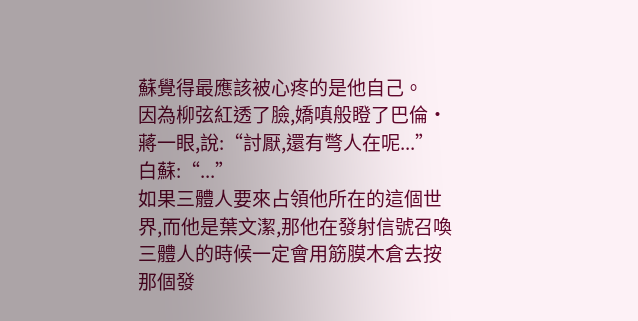蘇覺得最應該被心疼的是他自己。
因為柳弦紅透了臉,嬌嗔般瞪了巴倫·蔣一眼,說:“討厭,還有彆人在呢...”
白蘇:“...”
如果三體人要來占領他所在的這個世界,而他是葉文潔,那他在發射信號召喚三體人的時候一定會用筋膜木倉去按那個發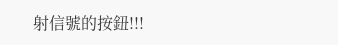射信號的按鈕!!!